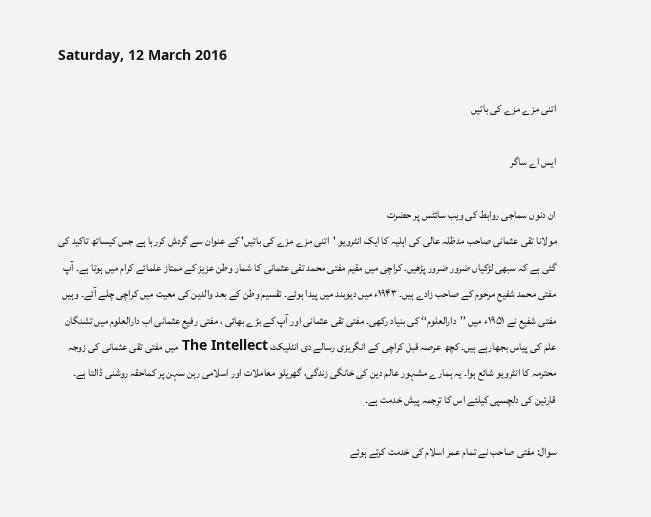Saturday, 12 March 2016

اتنی مزے مزے کی باتیں

ایس اے ساگر

ان دنوں سماجی روابط کی ویب سائٹس پر حضرت
مولانا تقی عثمانی صاحب مدظلہ عالی کی اہلیہ کا ایک انٹرویو 'اتنی مزے مزے کی باتیں' کے عنوان سے گردش کررہا ہے جس کیساتھ تاکید کی گئی ہے کہ سبھی لڑکیاں ضرور ضرور پڑهیں. کراچی میں مقیم مفتی محمد تقی عثمانی کا شمار وطن عزیز کے ممتاز علمائے کرام میں ہوتا ہے۔ آپ مفتی محمد شفیع مرحوم کے صاحب زادے ہیں۔ ۱۹۴۳ء میں دیوبند میں پیدا ہوئے۔ تقسیم وطن کے بعد والدین کی معیت میں کراچی چلے آئے۔ وہیں مفتی شفیع نے ۱۹۵۱ء میں ’’دارالعلوم‘‘ کی بنیاد رکھی۔ مفتی تقی عثمانی اور آپ کے بڑے بھائی ، مفتی رفیع عثمانی اب دارالعلوم میں تشنگان علم کی پیاس بجھارہے ہیں۔ کچھ عرصہ قبل کراچی کے انگریزی رسالے دی انٹلیکٹ The Intellect میں مفتی تقی عثمانی کی زوجہ محترمہ کا انٹرویو شائع ہوا۔ یہ ہمارے مشہور عالم دین کی خانگی زندگی، گھریلو معاملات اور اسلامی رہن سہن پر کماحقہ روشنی ڈالتا ہے۔ قارئین کی دلچسپی کیلئے اس کا ترجمہ پیش خدمت ہے۔

سوال: مفتی صاحب نے تمام عمر اسلام کی خدمت کرتے ہوئے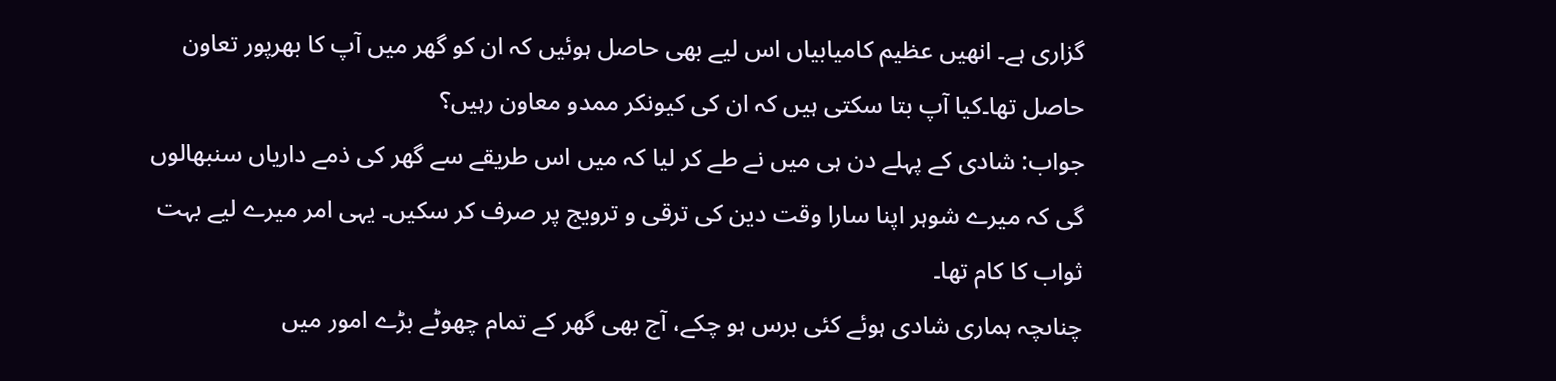گزاری ہے۔ انھیں عظیم کامیابیاں اس لیے بھی حاصل ہوئیں کہ ان کو گھر میں آپ کا بھرپور تعاون حاصل تھا۔کیا آپ بتا سکتی ہیں کہ ان کی کیونکر ممدو معاون رہیں؟
جواب: شادی کے پہلے دن ہی میں نے طے کر لیا کہ میں اس طریقے سے گھر کی ذمے داریاں سنبھالوں گی کہ میرے شوہر اپنا سارا وقت دین کی ترقی و ترویج پر صرف کر سکیں۔ یہی امر میرے لیے بہت ثواب کا کام تھا۔
چناںچہ ہماری شادی ہوئے کئی برس ہو چکے، آج بھی گھر کے تمام چھوٹے بڑے امور میں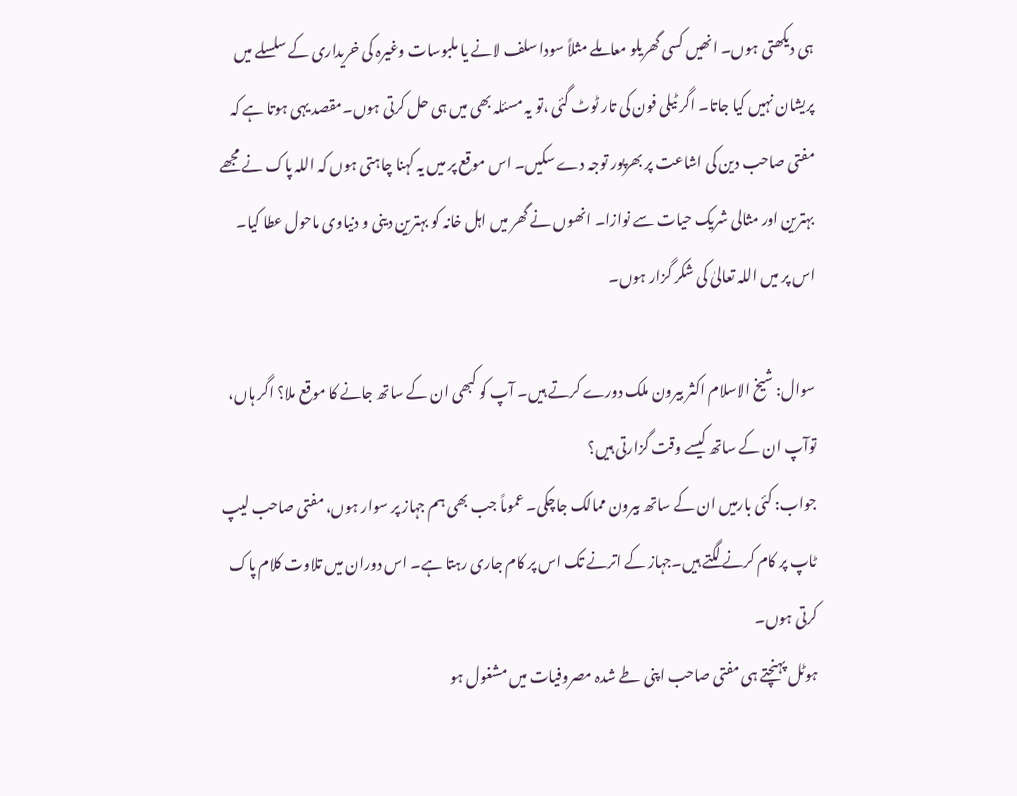ہی دیکھتی ہوں۔ انھیں کسی گھریلو معاملے مثلاً سودا سلف لانے یا ملبوسات وغیرہ کی خریداری کے سلسلے میں پریشان نہیں کیا جاتا۔ اگر ٹیلی فون کی تار ٹوٹ گئی ،تو یہ مسئلہ بھی میں ہی حل کرتی ہوں۔مقصد یہی ہوتا ہے کہ مفتی صاحب دین کی اشاعت پر بھرپور توجہ دے سکیں۔ اس موقع پر میں یہ کہنا چاہتی ہوں کہ اللہ پاک نے مجھے بہترین اور مثالی شریک حیات سے نوازا۔ انھوں نے گھر میں اہل خانہ کو بہترین دینی و دنیاوی ماحول عطا کیا۔ اس پر میں اللہ تعالیٰ کی شکر گزار ہوں۔

سوال: شیخ الاسلام اکثر بیرون ملک دورے کرتے ہیں۔ آپ کو کبھی ان کے ساتھ جانے کا موقع ملا؟ اگر ہاں، توآپ ان کے ساتھ کیسے وقت گزارتی ہیں؟
جواب: کئی بارمیں ان کے ساتھ بیرون ممالک جاچکی۔ عموماً جب بھی ہم جہاز پر سوار ہوں، مفتی صاحب لیپ ٹاپ پر کام کرنے لگتے ہیں۔جہاز کے اترنے تک اس پر کام جاری رہتا ہے۔ اس دوران میں تلاوت کلام پاک کرتی ہوں۔
ہوٹل پہنچتے ہی مفتی صاحب اپنی طے شدہ مصروفیات میں مشغول ہو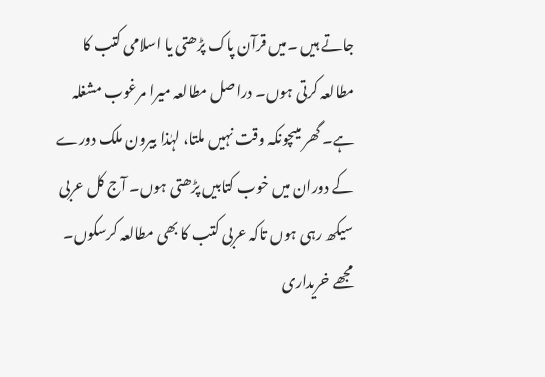جاتے ہیں ۔میں قرآن پاک پڑھتی یا اسلامی کتب کا مطالعہ کرتی ہوں۔ دراصل مطالعہ میرا مرغوب مشغلہ ہے۔ گھر میںچونکہ وقت نہیں ملتا، لہٰذا بیرون ملک دورے کے دوران میں خوب کتابیں پڑھتی ہوں۔ آج کل عربی سیکھ رہی ہوں تاکہ عربی کتب کا بھی مطالعہ کرسکوں۔
مجھے خریداری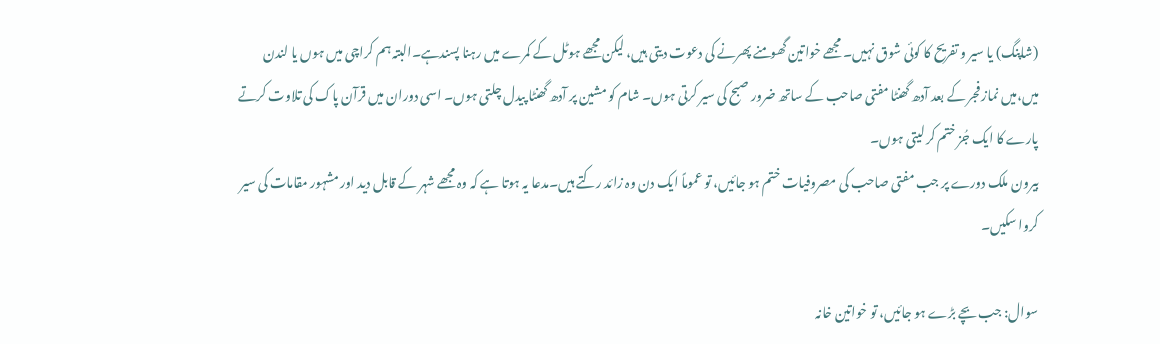(شاپنگ) یا سیر و تفریح کا کوئی شوق نہیں۔ مجھے خواتین گھومنے پھرنے کی دعوت دیتی ہیں، لیکن مجھے ہوٹل کے کمرے میں رہنا پسندہے۔البتہ ہم کراچی میں ہوں یا لندن میں،میں نماز فجر کے بعد آدھ گھنٹا مفتی صاحب کے ساتھ ضرور صبح کی سیر کرتی ہوں۔ شام کو مشین پر آدھ گھنٹا پیدل چلتی ہوں۔ اسی دوران میں قرآن پاک کی تلاوت کرتے پارے کا ایک جُز ختم کر لیتی ہوں۔
بیرون ملک دورے پر جب مفتی صاحب کی مصروفیات ختم ہو جائیں، تو عموماً ایک دن وہ زائد رکتے ہیں۔مدعا یہ ہوتا ہے کہ وہ مجھے شہر کے قابل دید اور مشہور مقامات کی سیر کروا سکیں۔

سوال: جب بچے بڑے ہو جائیں، تو خواتین خانہ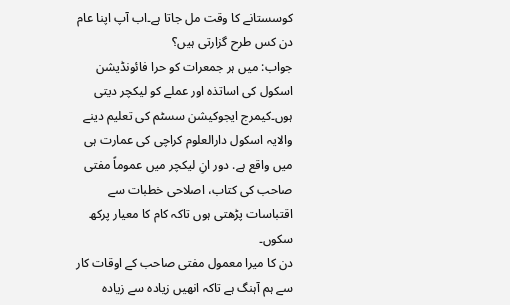کوسستانے کا وقت مل جاتا ہے۔اب آپ اپنا عام دن کس طرح گزارتی ہیں؟
جواب: میں ہر جمعرات کو حرا فائونڈیشن اسکول کی اساتذہ اور عملے کو لیکچر دیتی ہوں۔کیمرج ایجوکیشن سسٹم کی تعلیم دینے والایہ اسکول دارالعلوم کراچی کی عمارت ہی میں واقع ہے. دور انِ لیکچر میں عموماً مفتی صاحب کی کتاب، اصلاحی خطبات سے اقتباسات پڑھتی ہوں تاکہ کام کا معیار پرکھ سکوں۔
دن کا میرا معمول مفتی صاحب کے اوقات کار سے ہم آہنگ ہے تاکہ انھیں زیادہ سے زیادہ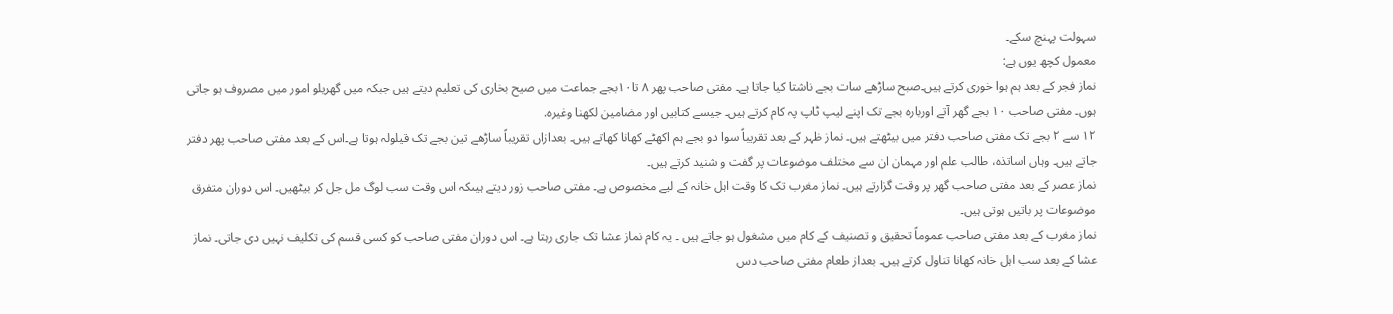سہولت پہنچ سکے۔
معمول کچھ یوں ہے:
نماز فجر کے بعد ہم ہوا خوری کرتے ہیں۔صبح ساڑھے سات بجے ناشتا کیا جاتا ہے۔ مفتی صاحب پھر ۸ تا۱۰بجے جماعت میں صیح بخاری کی تعلیم دیتے ہیں جبکہ میں گھریلو امور میں مصروف ہو جاتی ہوں۔ مفتی صاحب ۱۰ بجے گھر آتے اوربارہ بجے تک اپنے لیپ ٹاپ پہ کام کرتے ہیں۔ جیسے کتابیں اور مضامین لکھنا وغیرہ.
۱۲ سے ۲ بجے تک مفتی صاحب دفتر میں بیٹھتے ہیں۔ نماز ظہر کے بعد تقریباً سوا دو بجے ہم اکھٹے کھانا کھاتے ہیں۔ بعدازاں تقریباً ساڑھے تین بجے تک قیلولہ ہوتا ہے۔اس کے بعد مفتی صاحب پھر دفتر جاتے ہیں۔ وہاں اساتذہ، طالب علم اور مہمان ان سے مختلف موضوعات پر گفت و شنید کرتے ہیں۔
نماز عصر کے بعد مفتی صاحب گھر پر وقت گزارتے ہیں۔ نماز مغرب تک کا وقت اہل خانہ کے لیے مخصوص ہے۔ مفتی صاحب زور دیتے ہیںکہ اس وقت سب لوگ مل جل کر بیٹھیں۔ اس دوران متفرق موضوعات پر باتیں ہوتی ہیں۔
نماز مغرب کے بعد مفتی صاحب عموماً تحقیق و تصنیف کے کام میں مشغول ہو جاتے ہیں ۔ یہ کام نماز عشا تک جاری رہتا ہے۔ اس دوران مفتی صاحب کو کسی قسم کی تکلیف نہیں دی جاتی۔ نماز عشا کے بعد سب اہل خانہ کھانا تناول کرتے ہیں۔ بعداز طعام مفتی صاحب دس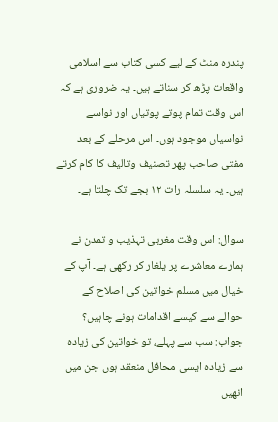پندرہ منٹ کے لیے کسی کتاب سے اسلامی واقعات پڑھ کر سناتے ہیں۔ یہ ضروری ہے کہ اس وقت تمام پوتے پوتیاں اور نواسے نواسیاں موجود ہوں۔ اس مرحلے کے بعد مفتی صاحب پھر تصنیف وتالیف کا کام کرتے ہیں۔ یہ سلسلہ رات ۱۲ بجے تک چلتا ہے۔

سوال: اس وقت مغربی تہذیب و تمدن نے ہمارے معاشرے پر یلغار کر رکھی ہے۔ آپ کے خیال میں مسلم خواتین کی اصلاح کے حوالے سے کیسے اقدامات ہونے چاہیں؟
جواب: سب سے پہلے، تو خواتین کی زیادہ سے زیادہ ایسی محافل منعقد ہوں جن میں انھیں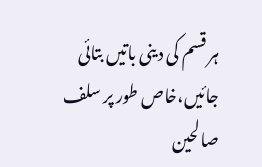ہر قسم کی دینی باتیں بتائی جائیں،خاص طور پر سلف صالحین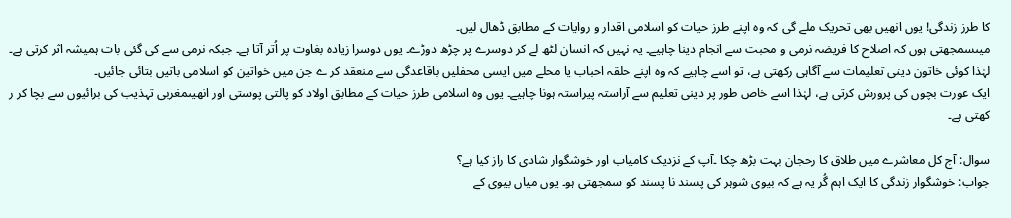کا طرز زندگی! یوں انھیں بھی تحریک ملے گی کہ وہ اپنے طرز حیات کو اسلامی اقدار و روایات کے مطابق ڈھال لیں۔
میںسمجھتی ہوں کہ اصلاح کا فریضہ نرمی و محبت سے انجام دینا چاہیے۔ یہ نہیں کہ انسان لٹھ لے کر دوسرے پر چڑھ دوڑے۔ یوں دوسرا زیادہ بغاوت پر اُتر آتا ہے۔ جبکہ نرمی سے کی گئی بات ہمیشہ اثر کرتی ہے۔ لہٰذا کوئی خاتون دینی تعلیمات سے آگاہی رکھتی ہے، تو اسے چاہیے کہ وہ اپنے حلقہ احباب یا محلے میں ایسی محفلیں باقاعدگی سے منعقد کر ے جن میں خواتین کو اسلامی باتیں بتائی جائیں۔
ایک عورت بچوں کی پرورش کرتی ہے، لہٰذا اسے خاص طور پر دینی تعلیم سے آراستہ پیراستہ ہونا چاہیے۔ یوں وہ اسلامی طرز حیات کے مطابق اولاد کو پالتی پوستی اور انھیںمغربی تہذیب کی برائیوں سے بچا کر ر کھتی ہے۔

سوال: آج کل معاشرے میں طلاق کا رحجان بہت بڑھ چکا ۔آپ کے نزدیک کامیاب اور خوشگوار شادی کا راز کیا ہے؟
جواب: خوشگوار زندگی کا ایک اہم گُر یہ ہے کہ بیوی شوہر کی پسند نا پسند کو سمجھتی ہو۔ یوں میاں بیوی کے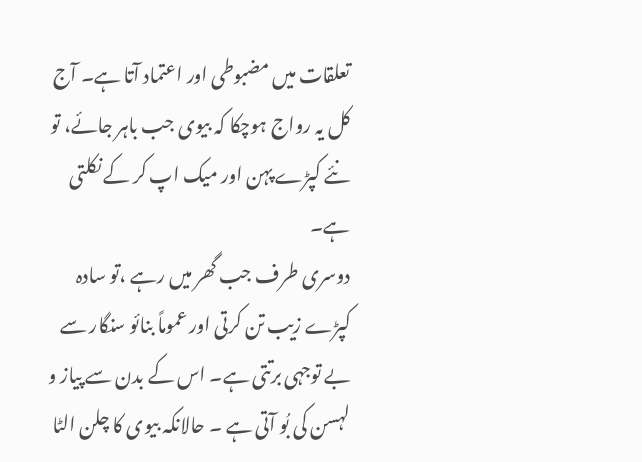تعلقات میں مضبوطی اور اعتماد آتا ہے۔ آج کل یہ رواج ہوچکا کہ بیوی جب باہر جائے، تو نئے کپڑے پہن اور میک اپ کر کے نکلتی ہے۔
دوسری طرف جب گھر میں رہے ،تو سادہ کپڑے زیب تن کرتی اور عموماً بنائو سنگار سے بے توجہی برتتی ہے۔ اس کے بدن سے پیاز و لہسن کی بُو آتی ہے ۔ حالانکہ بیوی کا چلن الٹا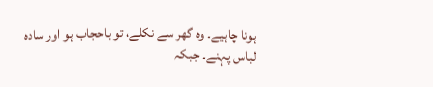ہونا چاہیے۔ وہ گھر سے نکلے، تو باحجاب ہو اور سادہ لباس پہنے۔ جبکہ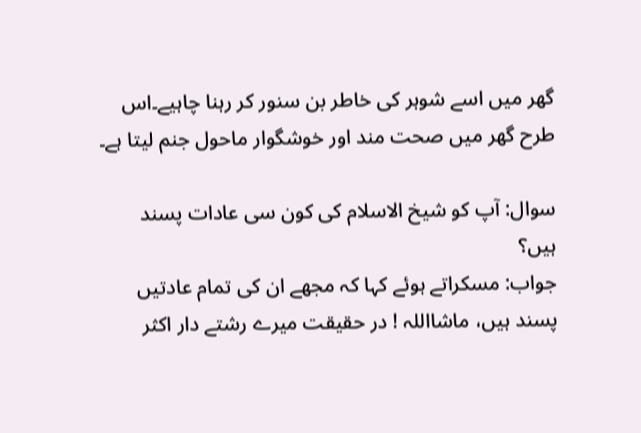گھر میں اسے شوہر کی خاطر بن سنور کر رہنا چاہیے۔اس طرح گھر میں صحت مند اور خوشگوار ماحول جنم لیتا ہے۔

سوال: آپ کو شیخ الاسلام کی کون سی عادات پسند ہیں؟
جواب: مسکراتے ہوئے کہا کہ مجھے ان کی تمام عادتیں پسند ہیں، ماشااللہ ! در حقیقت میرے رشتے دار اکثر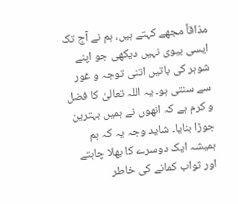مذاقاً مجھے کہتے ہیں، ہم نے آج تک ایسی بیوی نہیں دیکھی جو اپنے شوہر کی باتیں اتنی توجہ و غور سے سنتی ہو۔ یہ اللہ تعالیٰ کا فضل و کرم ہے کہ انھوں نے ہمیں بہترین جوڑا بنایا۔ شاید وجہ یہ کہ ہم ہمیشہ ایک دوسرے کا بھلا چاہتے اور ثواب کمانے کی خاطر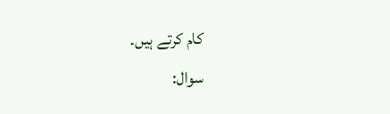کام کرتے ہیں۔
سوال: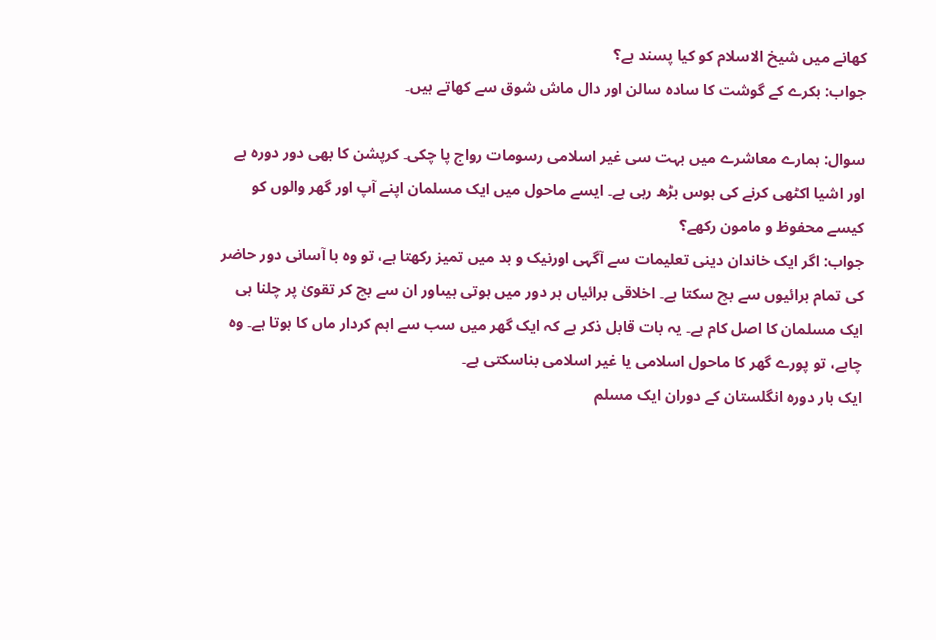کھانے میں شیخ الاسلام کو کیا پسند ہے؟
جواب: بکرے کے گوشت کا سادہ سالن اور دال ماش شوق سے کھاتے ہیں۔

سوال: ہمارے معاشرے میں بہت سی غیر اسلامی رسومات رواج پا چکی۔ کرپشن کا بھی دور دورہ ہے اور اشیا اکٹھی کرنے کی ہوس بڑھ رہی ہے۔ ایسے ماحول میں ایک مسلمان اپنے آپ اور گھر والوں کو کیسے محفوظ و مامون رکھے؟
جواب: اگر ایک خاندان دینی تعلیمات سے آگہی اورنیک و بد میں تمیز رکھتا ہے، تو وہ با آسانی دور حاضر کی تمام برائیوں سے بچ سکتا ہے۔ اخلاقی برائیاں ہر دور میں ہوتی ہیںاور ان سے بچ کر تقویٰ پر چلنا ہی ایک مسلمان کا اصل کام ہے۔ یہ بات قابل ذکر ہے کہ ایک گھر میں سب سے اہم کردار ماں کا ہوتا ہے۔ وہ چاہے، تو پورے گھر کا ماحول اسلامی یا غیر اسلامی بناسکتی ہے۔
ایک بار دورہ انگلستان کے دوران ایک مسلم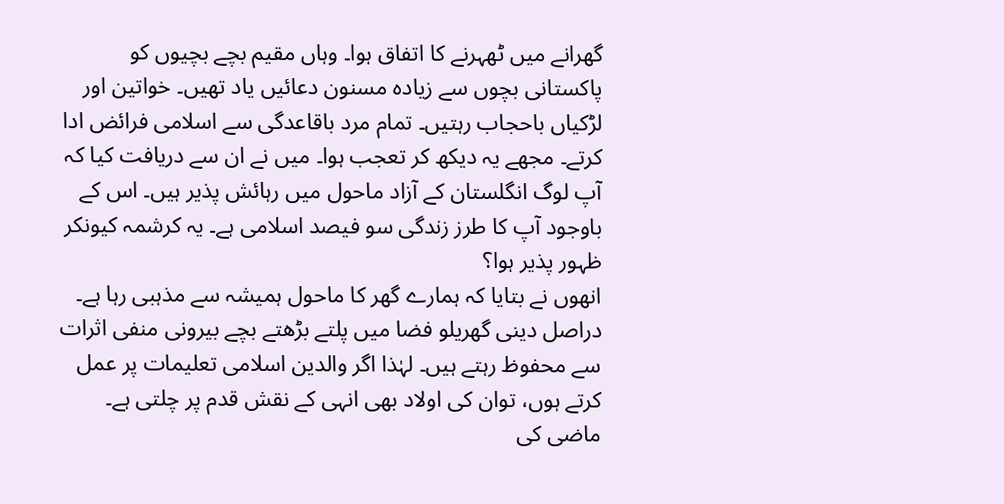گھرانے میں ٹھہرنے کا اتفاق ہوا۔ وہاں مقیم بچے بچیوں کو پاکستانی بچوں سے زیادہ مسنون دعائیں یاد تھیں۔ خواتین اور لڑکیاں باحجاب رہتیں۔ تمام مرد باقاعدگی سے اسلامی فرائض ادا کرتے۔ مجھے یہ دیکھ کر تعجب ہوا۔ میں نے ان سے دریافت کیا کہ آپ لوگ انگلستان کے آزاد ماحول میں رہائش پذیر ہیں۔ اس کے باوجود آپ کا طرز زندگی سو فیصد اسلامی ہے۔ یہ کرشمہ کیونکر ظہور پذیر ہوا؟
انھوں نے بتایا کہ ہمارے گھر کا ماحول ہمیشہ سے مذہبی رہا ہے۔
دراصل دینی گھریلو فضا میں پلتے بڑھتے بچے بیرونی منفی اثرات سے محفوظ رہتے ہیں۔ لہٰذا اگر والدین اسلامی تعلیمات پر عمل کرتے ہوں، توان کی اولاد بھی انہی کے نقش قدم پر چلتی ہے۔ ماضی کی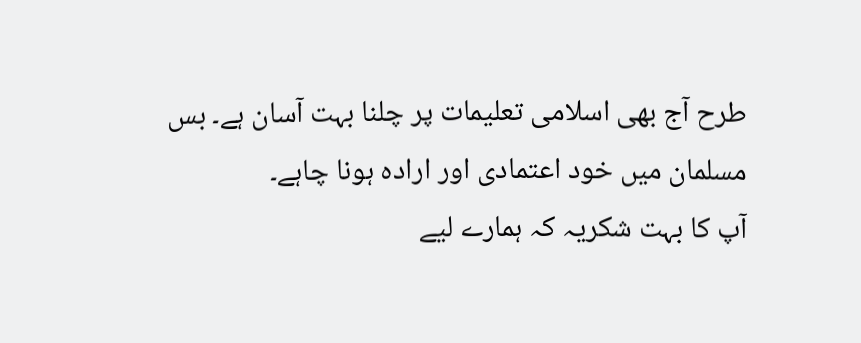طرح آج بھی اسلامی تعلیمات پر چلنا بہت آسان ہے۔ بس
مسلمان میں خود اعتمادی اور ارادہ ہونا چاہے۔
آپ کا بہت شکریہ کہ ہمارے لیے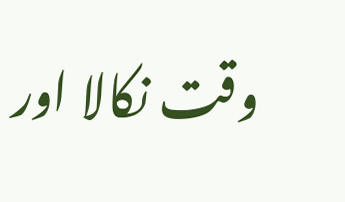وقت نکالا اور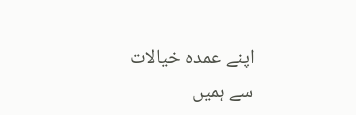اپنے عمدہ خیالات سے ہمیں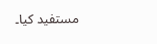مستفید کیا۔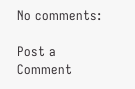No comments:

Post a Comment